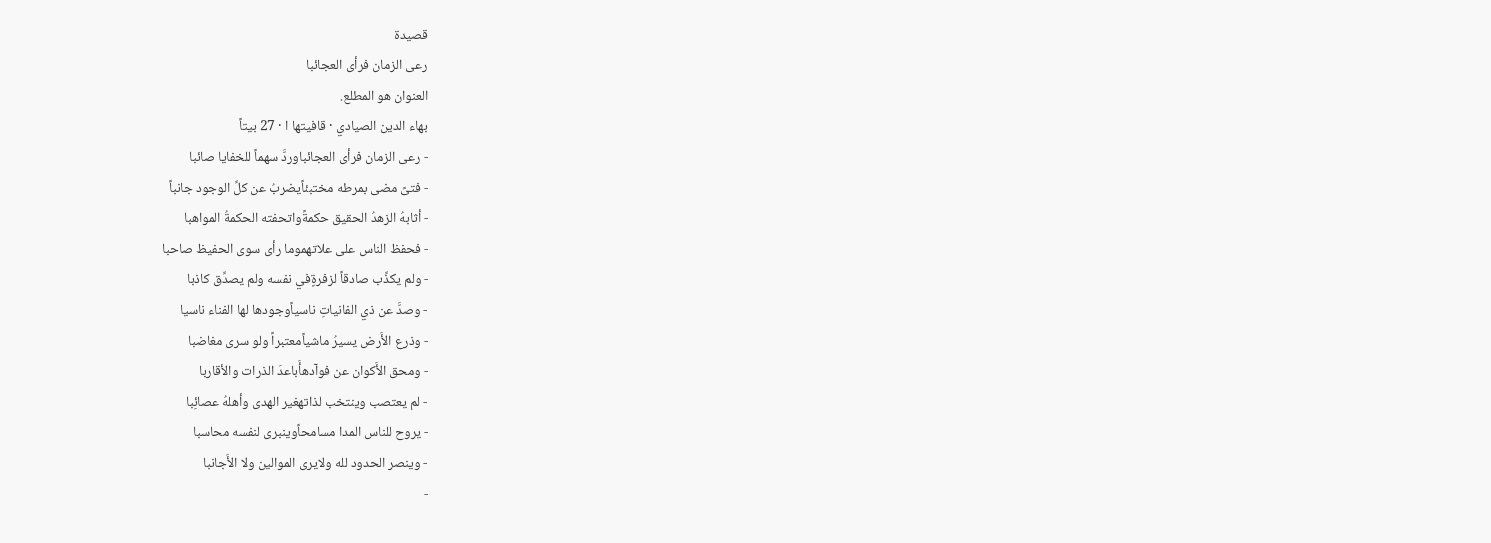قصيدة
رعى الزمان فرأى العجائبا
العنوان هو المطلع.
بهاء الدين الصيادي · قافيتها ا · 27 بيتاً
- رعى الزمان فرأى العجائباوردَّ سهماً للخفايا صائبا
- فتىً مضى بمرطه مختبئاًيضربُ عن كلِّ الوجود جانباً
- أثابهُ الزهدُ الحقيق حكمةًواتحفته الحكمةُ المواهبا
- فحفظ الناس على علاتهموما رأى سوى الحفيظ صاحبا
- ولم يكذِّب صادقاً لزفرةٍفي نفسه ولم يصدِّق كاذبا
- وصدَّ عن ذي الفانياتِ ناسياًوجودها لها الفناء ناسيا
- وذرع الأَرض يسيرُ ماشياًمعتبراً ولو سرى مغاضبا
- ومحق الأَكوان عن فوآدهأَباعدَ الذرات والأقاربا
- لم يعتصب وينتخب لذاتهغير الهدى وأهلهُ عصائِبا
- يروح للناس المدا مسامحاًوينبرى لنفسه محاسبا
- وينصر الحدود لله ولايرى الموالين ولا الأَجانبا
-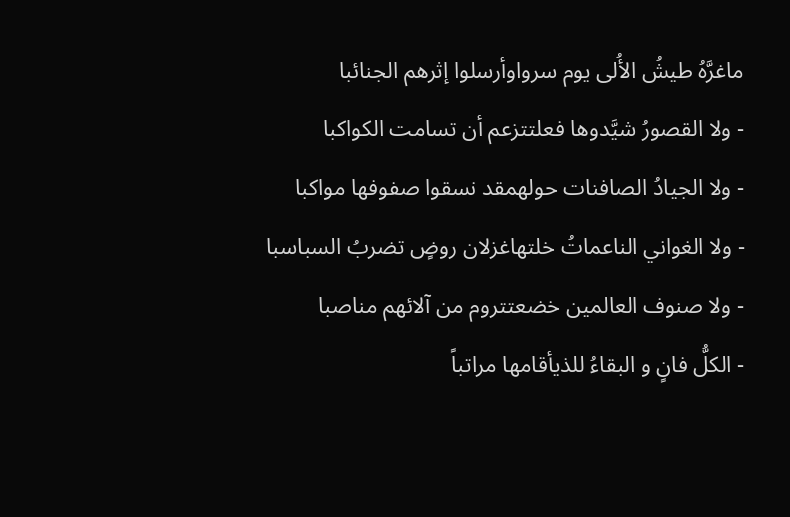ماغرَّهُ طيشُ الأُلى يوم سرواوأرسلوا إثرهم الجنائبا
- ولا القصورُ شيَّدوها فعلتتزعم أن تسامت الكواكبا
- ولا الجيادُ الصافنات حولهمقد نسقوا صفوفها مواكبا
- ولا الغواني الناعماتُ خلتهاغزلان روضٍ تضربُ السباسبا
- ولا صنوف العالمين خضعتتروم من آلائهم مناصبا
- الكلُّ فانٍ و البقاءُ للذيأقامها مراتباً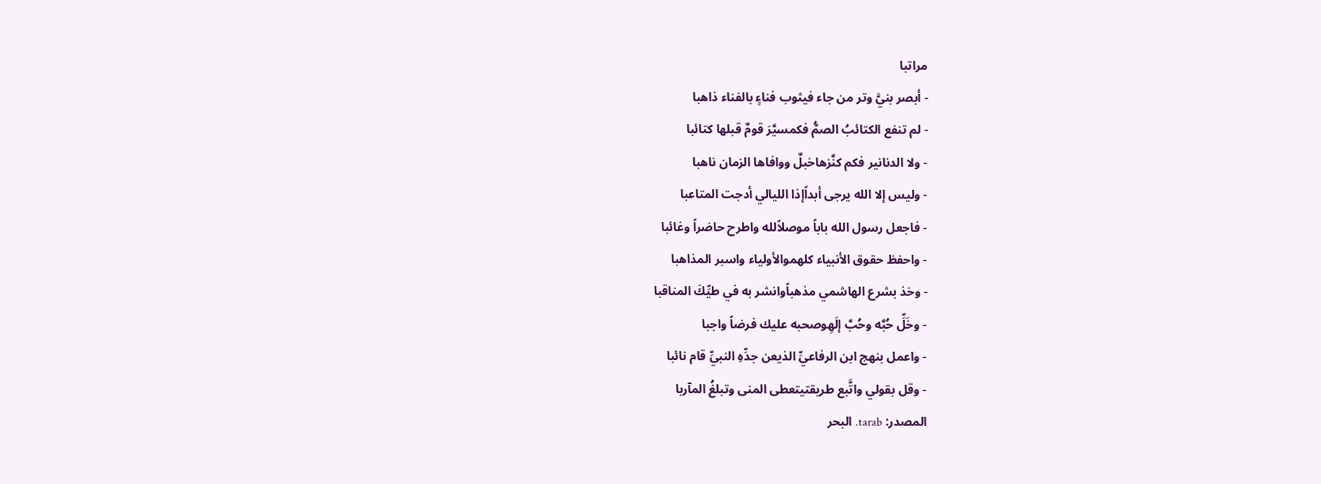مراتبا
- أبصر بنيَّ وتر من جاء فيثوب فناءٍ بالفناء ذاهبا
- لم تنفع الكتائبُ الصمُّ فكمسيَّرَ قومٌ قبلها كتائبا
- ولا الدنانير فكم كنَّزهاخبلٌ ووافاها الزمان ناهبا
- وليس إلا الله يرجى أبداًإذا الليالي أدجت المتاعبا
- فاجعل رسول الله باباً موصلاًلله واطرح حاضراً وغائبا
- واحفظ حقوق الأنبياء كلهموالأولياء واسبر المذاهبا
- وخذ بشرع الهاشمي مذهباًوانشر به في طيِّكَ المناقبا
- وخَلِّ حُبَّه وحُبَّ إلَهِوصحبه عليك فرضاً واجبا
- واعمل بنهج ابن الرفاعيِّ الذيعن جدِّهِ النبيِّ قام نائبا
- وقل بقولي واتَّبع طريقتيتعطى المنى وتبلغُ المآربا
المصدر: tarab. البحر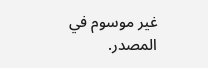غير موسوم في المصدر.